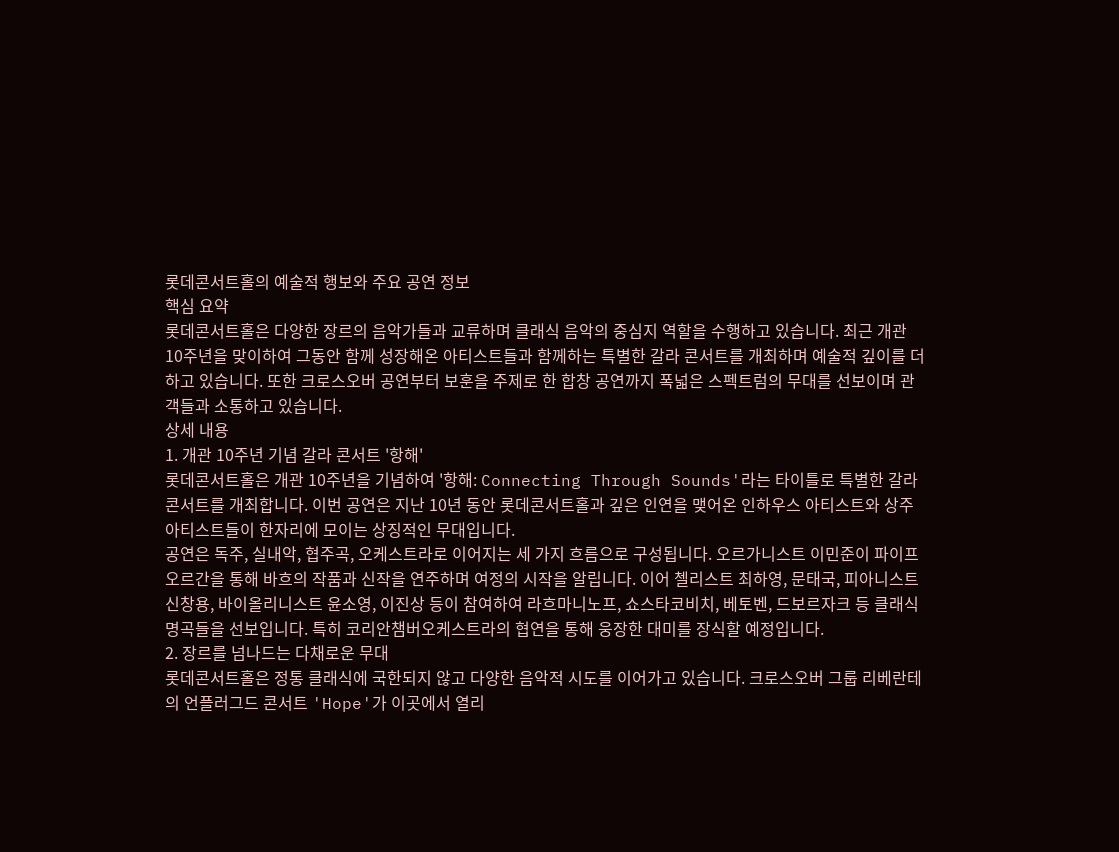롯데콘서트홀의 예술적 행보와 주요 공연 정보
핵심 요약
롯데콘서트홀은 다양한 장르의 음악가들과 교류하며 클래식 음악의 중심지 역할을 수행하고 있습니다. 최근 개관 10주년을 맞이하여 그동안 함께 성장해온 아티스트들과 함께하는 특별한 갈라 콘서트를 개최하며 예술적 깊이를 더하고 있습니다. 또한 크로스오버 공연부터 보훈을 주제로 한 합창 공연까지 폭넓은 스펙트럼의 무대를 선보이며 관객들과 소통하고 있습니다.
상세 내용
1. 개관 10주년 기념 갈라 콘서트 '항해'
롯데콘서트홀은 개관 10주년을 기념하여 '항해: Connecting Through Sounds'라는 타이틀로 특별한 갈라 콘서트를 개최합니다. 이번 공연은 지난 10년 동안 롯데콘서트홀과 깊은 인연을 맺어온 인하우스 아티스트와 상주 아티스트들이 한자리에 모이는 상징적인 무대입니다.
공연은 독주, 실내악, 협주곡, 오케스트라로 이어지는 세 가지 흐름으로 구성됩니다. 오르가니스트 이민준이 파이프오르간을 통해 바흐의 작품과 신작을 연주하며 여정의 시작을 알립니다. 이어 첼리스트 최하영, 문태국, 피아니스트 신창용, 바이올리니스트 윤소영, 이진상 등이 참여하여 라흐마니노프, 쇼스타코비치, 베토벤, 드보르자크 등 클래식 명곡들을 선보입니다. 특히 코리안챔버오케스트라의 협연을 통해 웅장한 대미를 장식할 예정입니다.
2. 장르를 넘나드는 다채로운 무대
롯데콘서트홀은 정통 클래식에 국한되지 않고 다양한 음악적 시도를 이어가고 있습니다. 크로스오버 그룹 리베란테의 언플러그드 콘서트 'Hope'가 이곳에서 열리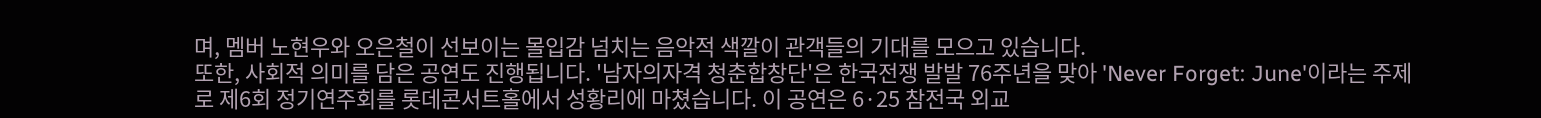며, 멤버 노현우와 오은철이 선보이는 몰입감 넘치는 음악적 색깔이 관객들의 기대를 모으고 있습니다.
또한, 사회적 의미를 담은 공연도 진행됩니다. '남자의자격 청춘합창단'은 한국전쟁 발발 76주년을 맞아 'Never Forget: June'이라는 주제로 제6회 정기연주회를 롯데콘서트홀에서 성황리에 마쳤습니다. 이 공연은 6·25 참전국 외교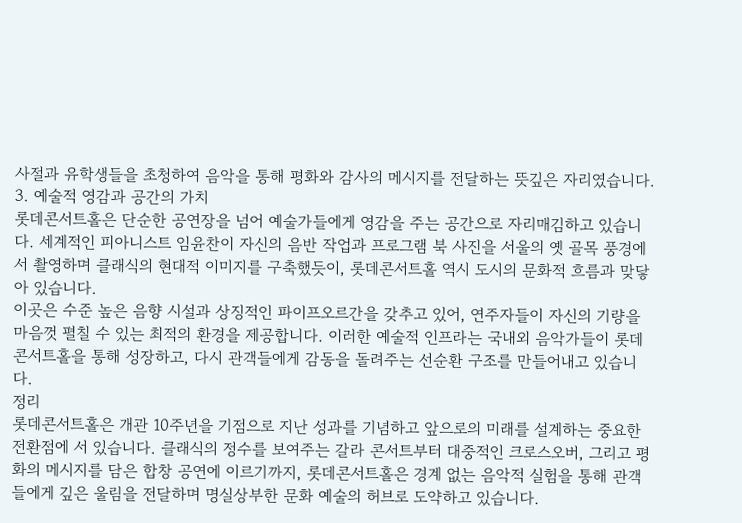사절과 유학생들을 초청하여 음악을 통해 평화와 감사의 메시지를 전달하는 뜻깊은 자리였습니다.
3. 예술적 영감과 공간의 가치
롯데콘서트홀은 단순한 공연장을 넘어 예술가들에게 영감을 주는 공간으로 자리매김하고 있습니다. 세계적인 피아니스트 임윤찬이 자신의 음반 작업과 프로그램 북 사진을 서울의 옛 골목 풍경에서 촬영하며 클래식의 현대적 이미지를 구축했듯이, 롯데콘서트홀 역시 도시의 문화적 흐름과 맞닿아 있습니다.
이곳은 수준 높은 음향 시설과 상징적인 파이프오르간을 갖추고 있어, 연주자들이 자신의 기량을 마음껏 펼칠 수 있는 최적의 환경을 제공합니다. 이러한 예술적 인프라는 국내외 음악가들이 롯데콘서트홀을 통해 성장하고, 다시 관객들에게 감동을 돌려주는 선순환 구조를 만들어내고 있습니다.
정리
롯데콘서트홀은 개관 10주년을 기점으로 지난 성과를 기념하고 앞으로의 미래를 설계하는 중요한 전환점에 서 있습니다. 클래식의 정수를 보여주는 갈라 콘서트부터 대중적인 크로스오버, 그리고 평화의 메시지를 담은 합창 공연에 이르기까지, 롯데콘서트홀은 경계 없는 음악적 실험을 통해 관객들에게 깊은 울림을 전달하며 명실상부한 문화 예술의 허브로 도약하고 있습니다.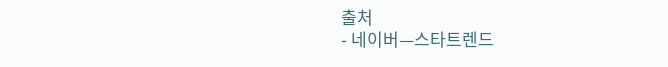출처
- 네이버—스타트렌드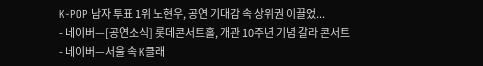K-POP 남자 투표 1위 노현우, 공연 기대감 속 상위권 이끌었...
- 네이버—[공연소식] 롯데콘서트홀, 개관 10주년 기념 갈라 콘서트
- 네이버—서울 속 K클래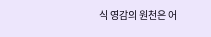식 영감의 원천은 어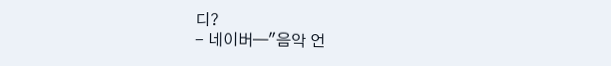디?
- 네이버—"음악 언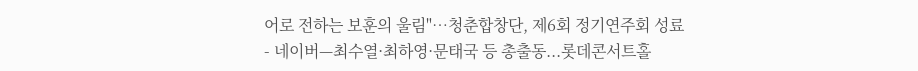어로 전하는 보훈의 울림"…청춘합창단, 제6회 정기연주회 성료
- 네이버—최수열·최하영·문태국 등 총출동...롯데콘서트홀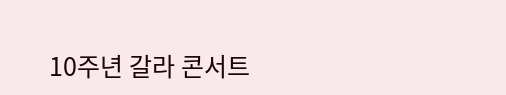10주년 갈라 콘서트